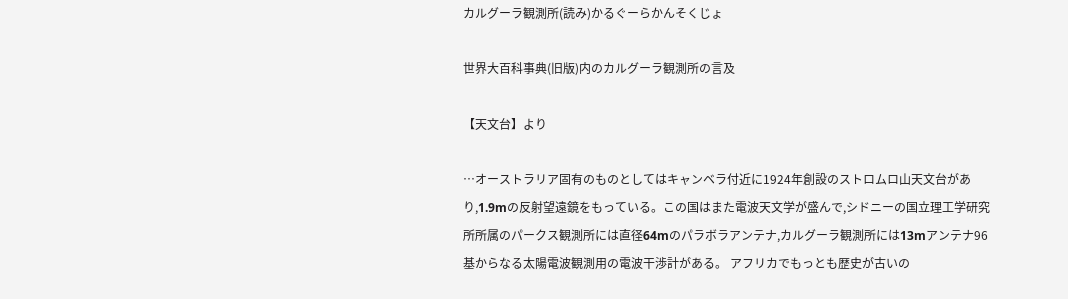カルグーラ観測所(読み)かるぐーらかんそくじょ

世界大百科事典(旧版)内のカルグーラ観測所の言及

【天文台】より

…オーストラリア固有のものとしてはキャンベラ付近に1924年創設のストロムロ山天文台があり,1.9mの反射望遠鏡をもっている。この国はまた電波天文学が盛んで,シドニーの国立理工学研究所所属のパークス観測所には直径64mのパラボラアンテナ,カルグーラ観測所には13mアンテナ96基からなる太陽電波観測用の電波干渉計がある。 アフリカでもっとも歴史が古いの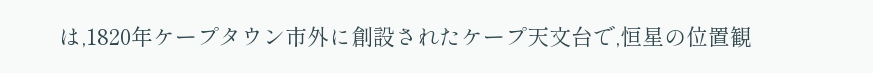は,1820年ケープタウン市外に創設されたケープ天文台で,恒星の位置観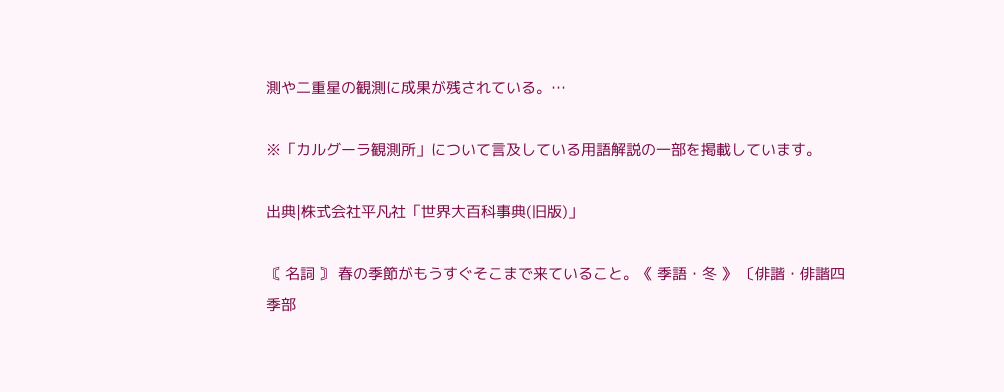測や二重星の観測に成果が残されている。…

※「カルグーラ観測所」について言及している用語解説の一部を掲載しています。

出典|株式会社平凡社「世界大百科事典(旧版)」

〘 名詞 〙 春の季節がもうすぐそこまで来ていること。《 季語・冬 》 〔俳諧・俳諧四季部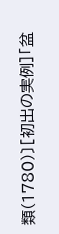類(1780)〕[初出の実例]「盆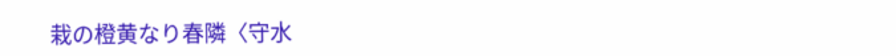栽の橙黄なり春隣〈守水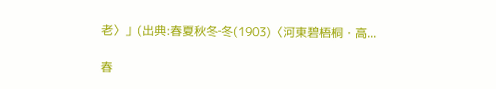老〉」(出典:春夏秋冬‐冬(1903)〈河東碧梧桐・高...

春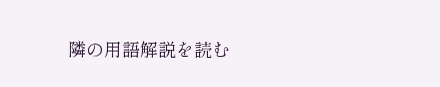隣の用語解説を読む